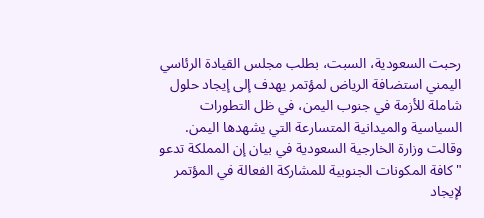رحبت السعودية، السبت، بطلب مجلس القيادة الرئاسي اليمني استضافة الرياض لمؤتمر يهدف إلى إيجاد حلول شاملة للأزمة في جنوب اليمن، في ظل التطورات السياسية والميدانية المتسارعة التي يشهدها اليمن.
وقالت وزارة الخارجية السعودية في بيان إن المملكة تدعو "كافة المكونات الجنوبية للمشاركة الفعالة في المؤتمر لإيجاد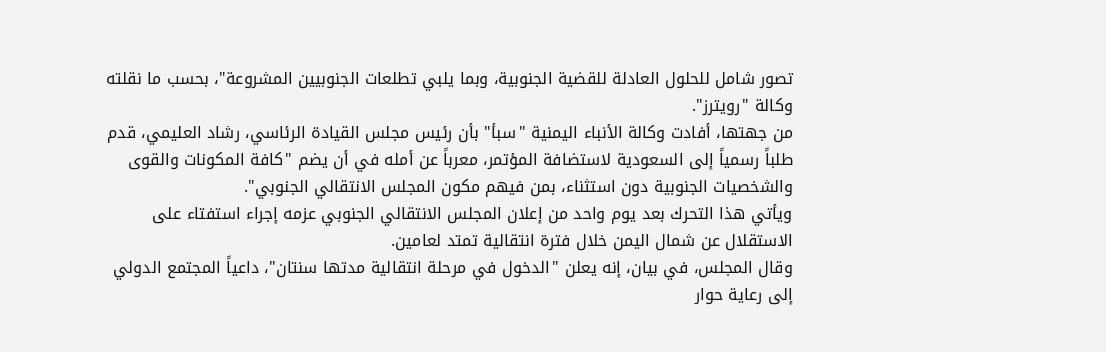تصور شامل للحلول العادلة للقضية الجنوبية، وبما يلبي تطلعات الجنوبيين المشروعة"، بحسب ما نقلته وكالة "رويترز".
من جهتها، أفادت وكالة الأنباء اليمنية "سبأ" بأن رئيس مجلس القيادة الرئاسي، رشاد العليمي، قدم طلباً رسمياً إلى السعودية لاستضافة المؤتمر، معرباً عن أمله في أن يضم "كافة المكونات والقوى والشخصيات الجنوبية دون استثناء، بمن فيهم مكون المجلس الانتقالي الجنوبي".
ويأتي هذا التحرك بعد يوم واحد من إعلان المجلس الانتقالي الجنوبي عزمه إجراء استفتاء على الاستقلال عن شمال اليمن خلال فترة انتقالية تمتد لعامين.
وقال المجلس، في بيان، إنه يعلن "الدخول في مرحلة انتقالية مدتها سنتان"، داعياً المجتمع الدولي إلى رعاية حوار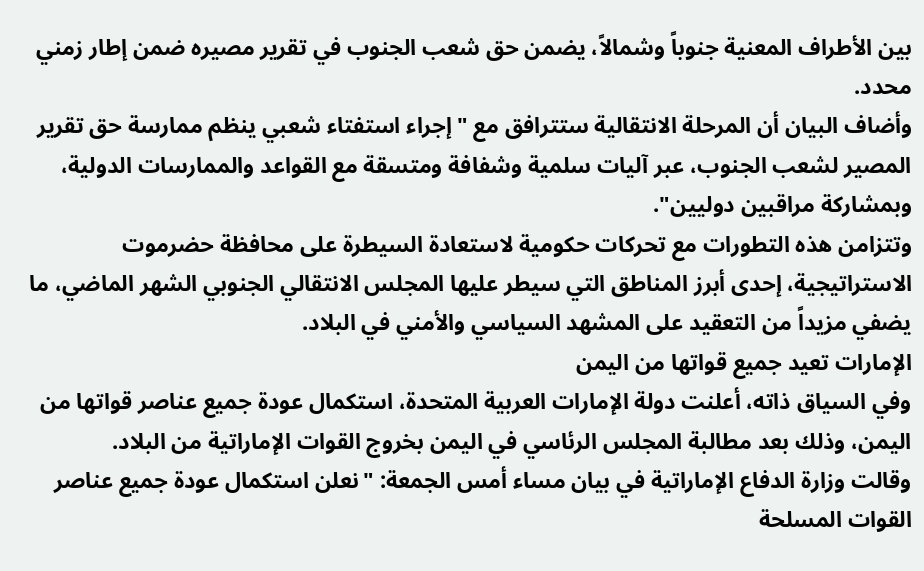بين الأطراف المعنية جنوباً وشمالاً، يضمن حق شعب الجنوب في تقرير مصيره ضمن إطار زمني محدد.
وأضاف البيان أن المرحلة الانتقالية ستترافق مع "إجراء استفتاء شعبي ينظم ممارسة حق تقرير المصير لشعب الجنوب، عبر آليات سلمية وشفافة ومتسقة مع القواعد والممارسات الدولية، وبمشاركة مراقبين دوليين".
وتتزامن هذه التطورات مع تحركات حكومية لاستعادة السيطرة على محافظة حضرموت الاستراتيجية، إحدى أبرز المناطق التي سيطر عليها المجلس الانتقالي الجنوبي الشهر الماضي، ما يضفي مزيداً من التعقيد على المشهد السياسي والأمني في البلاد.
الإمارات تعيد جميع قواتها من اليمن
وفي السياق ذاته، أعلنت دولة الإمارات العربية المتحدة، استكمال عودة جميع عناصر قواتها من اليمن، وذلك بعد مطالبة المجلس الرئاسي في اليمن بخروج القوات الإماراتية من البلاد.
وقالت وزارة الدفاع الإماراتية في بيان مساء أمس الجمعة: "نعلن استكمال عودة جميع عناصر القوات المسلحة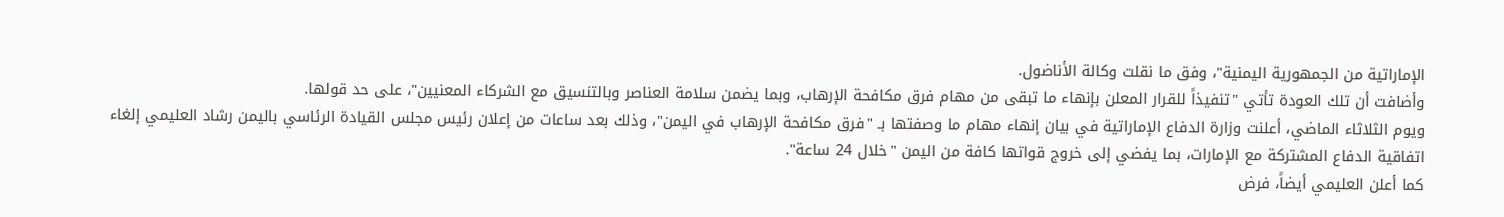الإماراتية من الجمهورية اليمنية"، وفق ما نقلت وكالة الأناضول.
وأضافت أن تلك العودة تأتي "تنفيذاً للقرار المعلن بإنهاء ما تبقى من مهام فرق مكافحة الإرهاب، وبما يضمن سلامة العناصر وبالتنسيق مع الشركاء المعنيين"، على حد قولها.
ويوم الثلاثاء الماضي، أعلنت وزارة الدفاع الإماراتية في بيان إنهاء مهام ما وصفتها بـ "فرق مكافحة الإرهاب في اليمن"، وذلك بعد ساعات من إعلان رئيس مجلس القيادة الرئاسي باليمن رشاد العليمي إلغاء اتفاقية الدفاع المشتركة مع الإمارات، بما يفضي إلى خروج قواتها كافة من اليمن "خلال 24 ساعة".
كما أعلن العليمي أيضاً، فرض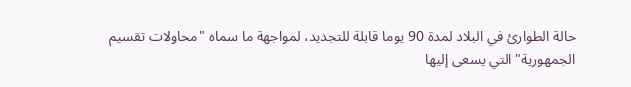حالة الطوارئ في البلاد لمدة 90 يوما قابلة للتجديد، لمواجهة ما سماه "محاولات تقسيم الجمهورية" التي يسعى إليها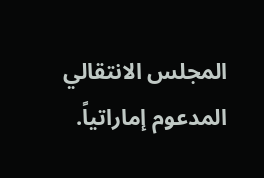المجلس الانتقالي المدعوم إماراتياً.